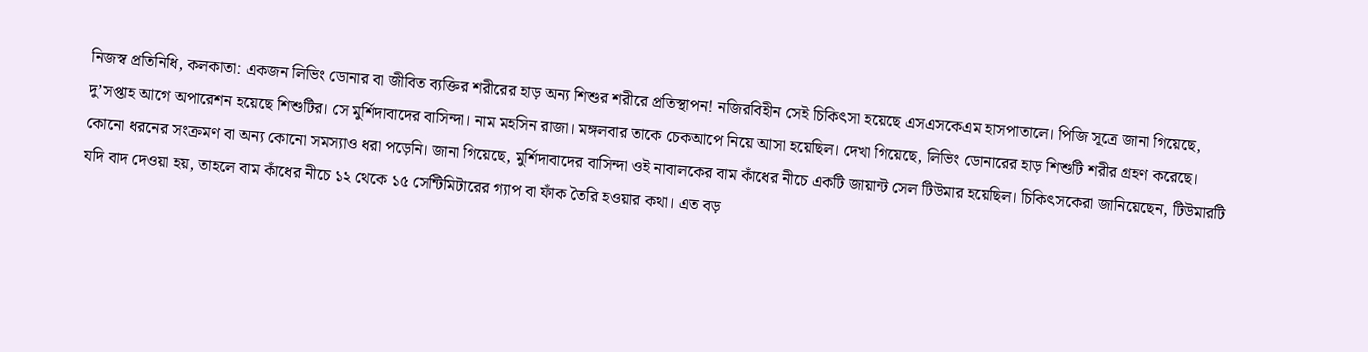নিজস্ব প্রতিনিধি, কলকাতা: একজন লিভিং ডোনার বা জীবিত ব্যক্তির শরীরের হাড় অন্য শিশুর শরীরে প্রতিস্থাপন! নজিরবিহীন সেই চিকিৎসা হয়েছে এসএসকেএম হাসপাতালে। পিজি সূত্রে জানা গিয়েছে, দু’সপ্তাহ আগে অপারেশন হয়েছে শিশুটির। সে মুর্শিদাবাদের বাসিন্দা। নাম মহসিন রাজা। মঙ্গলবার তাকে চেকআপে নিয়ে আসা হয়েছিল। দেখা গিয়েছে, লিভিং ডোনারের হাড় শিশুটি শরীর গ্রহণ করেছে। কোনো ধরনের সংক্রমণ বা অন্য কোনো সমস্যাও ধরা পড়েনি। জানা গিয়েছে, মুর্শিদাবাদের বাসিন্দা ওই নাবালকের বাম কাঁধের নীচে একটি জায়ান্ট সেল টিউমার হয়েছিল। চিকিৎসকেরা জানিয়েছেন, টিউমারটি যদি বাদ দেওয়া হয়, তাহলে বাম কাঁধের নীচে ১২ থেকে ১৫ সেন্টিমিটারের গ্যাপ বা ফাঁক তৈরি হওয়ার কথা। এত বড়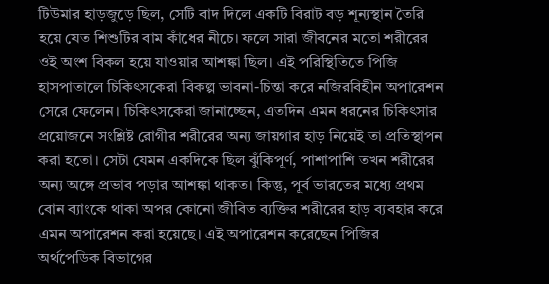টিউমার হাড়জুড়ে ছিল, সেটি বাদ দিলে একটি বিরাট বড় শূন্যস্থান তৈরি হয়ে যেত শিশুটির বাম কাঁধের নীচে। ফলে সারা জীবনের মতো শরীরের ওই অংশ বিকল হয়ে যাওয়ার আশঙ্কা ছিল। এই পরিস্থিতিতে পিজি হাসপাতালে চিকিৎসকেরা বিকল্প ভাবনা-চিন্তা করে নজিরবিহীন অপারেশন সেরে ফেলেন। চিকিৎসকেরা জানাচ্ছেন, এতদিন এমন ধরনের চিকিৎসার প্রয়োজনে সংশ্লিষ্ট রোগীর শরীরের অন্য জায়গার হাড় নিয়েই তা প্রতিস্থাপন করা হতো। সেটা যেমন একদিকে ছিল ঝুঁকিপূর্ণ, পাশাপাশি তখন শরীরের অন্য অঙ্গে প্রভাব পড়ার আশঙ্কা থাকত। কিন্তু, পূর্ব ভারতের মধ্যে প্রথম বোন ব্যাংকে থাকা অপর কোনো জীবিত ব্যক্তির শরীরের হাড় ব্যবহার করে এমন অপারেশন করা হয়েছে। এই অপারেশন করেছেন পিজির অর্থপেডিক বিভাগের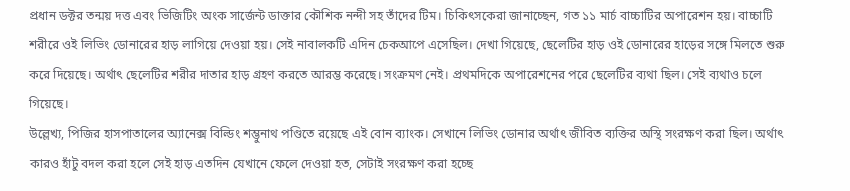প্রধান ডক্টর তন্ময় দত্ত এবং ভিজিটিং অংক সার্জেন্ট ডাক্তার কৌশিক নন্দী সহ তাঁদের টিম। চিকিৎসকেরা জানাচ্ছেন, গত ১১ মার্চ বাচ্চাটির অপারেশন হয়। বাচ্চাটি শরীরে ওই লিভিং ডোনারের হাড় লাগিয়ে দেওয়া হয়। সেই নাবালকটি এদিন চেকআপে এসেছিল। দেখা গিয়েছে, ছেলেটির হাড় ওই ডোনারের হাড়ের সঙ্গে মিলতে শুরু করে দিয়েছে। অর্থাৎ ছেলেটির শরীর দাতার হাড় গ্রহণ করতে আরম্ভ করেছে। সংক্রমণ নেই। প্রথমদিকে অপারেশনের পরে ছেলেটির ব্যথা ছিল। সেই ব্যথাও চলে গিয়েছে।
উল্লেখ্য, পিজির হাসপাতালের অ্যানেক্স বিল্ডিং শম্ভুনাথ পণ্ডিতে রয়েছে এই বোন ব্যাংক। সেখানে লিভিং ডোনার অর্থাৎ জীবিত ব্যক্তির অস্থি সংরক্ষণ করা ছিল। অর্থাৎ কারও হাঁটু বদল করা হলে সেই হাড় এতদিন যেখানে ফেলে দেওয়া হত, সেটাই সংরক্ষণ করা হচ্ছে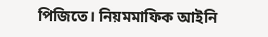পিজিতে। নিয়মমাফিক আইনি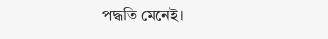পদ্ধতি মেনেই।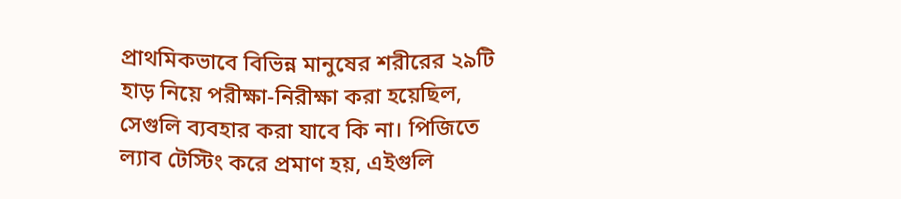প্রাথমিকভাবে বিভিন্ন মানুষের শরীরের ২৯টি হাড় নিয়ে পরীক্ষা-নিরীক্ষা করা হয়েছিল, সেগুলি ব্যবহার করা যাবে কি না। পিজিতে ল্যাব টেস্টিং করে প্রমাণ হয়, এইগুলি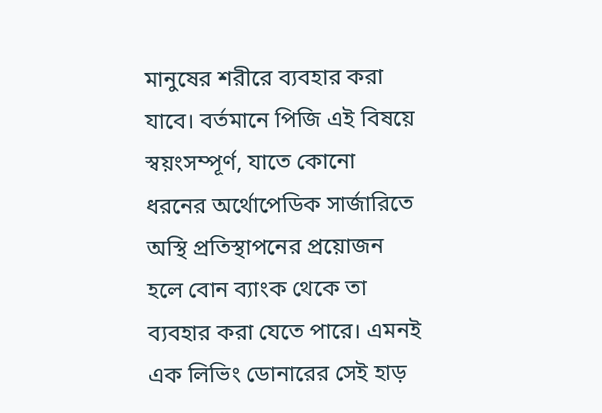মানুষের শরীরে ব্যবহার করা যাবে। বর্তমানে পিজি এই বিষয়ে স্বয়ংসম্পূর্ণ, যাতে কোনো ধরনের অর্থোপেডিক সার্জারিতে অস্থি প্রতিস্থাপনের প্রয়োজন হলে বোন ব্যাংক থেকে তা ব্যবহার করা যেতে পারে। এমনই এক লিভিং ডোনারের সেই হাড়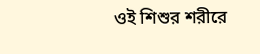ওই শিশুর শরীরে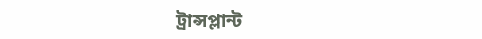ট্রান্সপ্লান্ট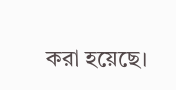করা হয়েছে।